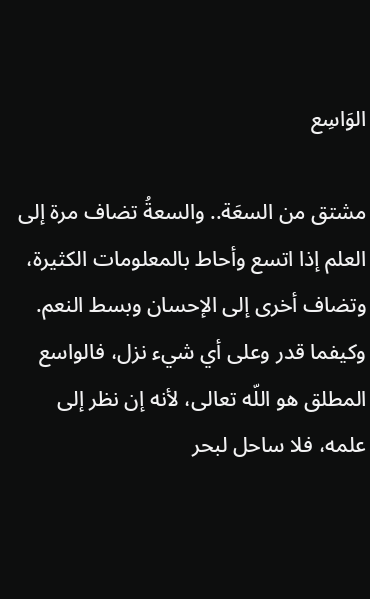الوَاسِع

مشتق من السعَة.. والسعةُ تضاف مرة إلى العلم إذا اتسع وأحاط بالمعلومات الكثيرة، وتضاف أخرى إلى الإحسان وبسط النعم. وكيفما قدر وعلى أي شيء نزل، فالواسع المطلق هو اللّه تعالى، لأنه إن نظر إلى علمه، فلا ساحل لبحر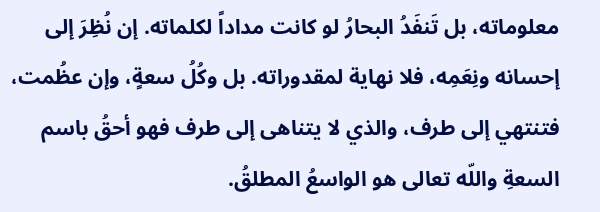معلوماته، بل تَنفَدُ البحارُ لو كانت مداداً لكلماته. إن نُظِرَ إلى إحسانه ونِعَمِه، فلا نهاية لمقدوراته. بل وكُلُ سعةٍ، وإن عظُمت، فتنتهي إلى طرف، والذي لا يتناهى إلى طرف فهو أحقُ باسم السعةِ واللّه تعالى هو الواسعُ المطلقُ.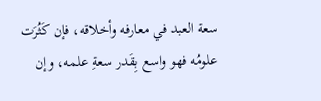سعة العبد في معارفه وأخلاقه، فإن كَثُرَت علومُه فهو واسع بِقَدر سعةِ علمه، وإن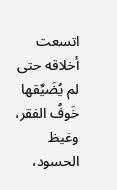اتسعت أخلاقه حتى لم يُضَيِّقها خَوفُ الفقر، وغيظ الحسود،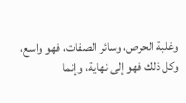وغلبة الحرص، وسائر الصفات، فهو واسع، وكل ذلك فهو إلى نهاية، وإنما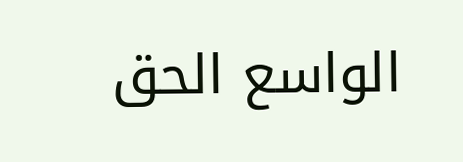الواسع الحق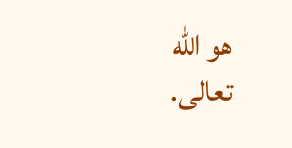هو اللّه تعالى.